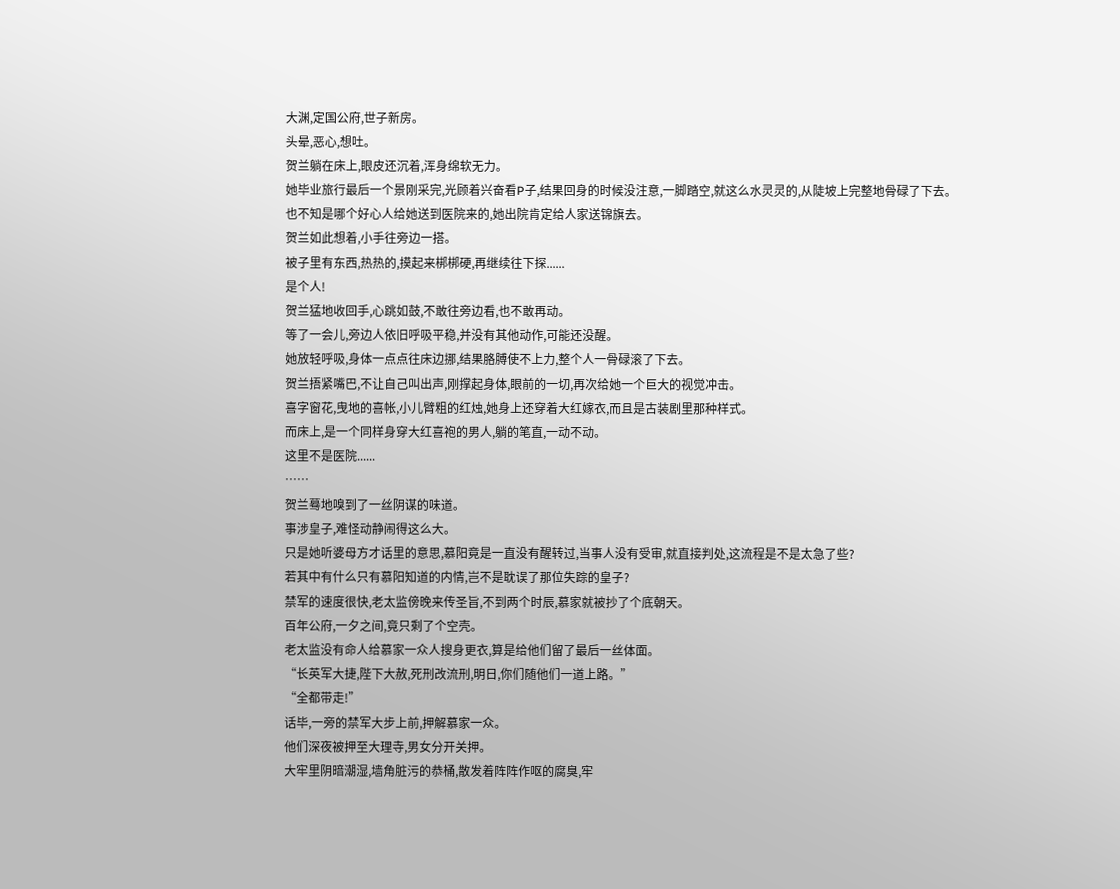大渊,定国公府,世子新房。
头晕,恶心,想吐。
贺兰躺在床上,眼皮还沉着,浑身绵软无力。
她毕业旅行最后一个景刚采完,光顾着兴奋看P子,结果回身的时候没注意,一脚踏空,就这么水灵灵的,从陡坡上完整地骨碌了下去。
也不知是哪个好心人给她送到医院来的,她出院肯定给人家送锦旗去。
贺兰如此想着,小手往旁边一搭。
被子里有东西,热热的,摸起来梆梆硬,再继续往下探......
是个人!
贺兰猛地收回手,心跳如鼓,不敢往旁边看,也不敢再动。
等了一会儿,旁边人依旧呼吸平稳,并没有其他动作,可能还没醒。
她放轻呼吸,身体一点点往床边挪,结果胳膊使不上力,整个人一骨碌滚了下去。
贺兰捂紧嘴巴,不让自己叫出声,刚撑起身体,眼前的一切,再次给她一个巨大的视觉冲击。
喜字窗花,曳地的喜帐,小儿臂粗的红烛,她身上还穿着大红嫁衣,而且是古装剧里那种样式。
而床上,是一个同样身穿大红喜袍的男人,躺的笔直,一动不动。
这里不是医院......
……
贺兰蓦地嗅到了一丝阴谋的味道。
事涉皇子,难怪动静闹得这么大。
只是她听婆母方才话里的意思,慕阳竟是一直没有醒转过,当事人没有受审,就直接判处,这流程是不是太急了些?
若其中有什么只有慕阳知道的内情,岂不是耽误了那位失踪的皇子?
禁军的速度很快,老太监傍晚来传圣旨,不到两个时辰,慕家就被抄了个底朝天。
百年公府,一夕之间,竟只剩了个空壳。
老太监没有命人给慕家一众人搜身更衣,算是给他们留了最后一丝体面。
“长英军大捷,陛下大赦,死刑改流刑,明日,你们随他们一道上路。”
“全都带走!”
话毕,一旁的禁军大步上前,押解慕家一众。
他们深夜被押至大理寺,男女分开关押。
大牢里阴暗潮湿,墙角脏污的恭桶,散发着阵阵作呕的腐臭,牢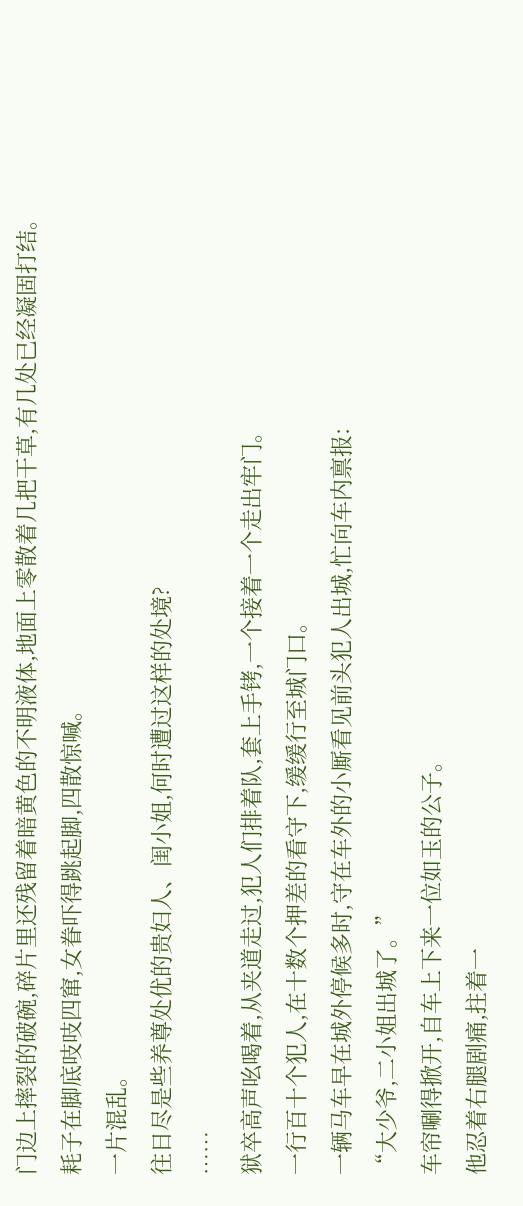门边上摔裂的破碗,碎片里还残留着暗黄色的不明液体,地面上零散着几把干草,有几处已经凝固打结。
耗子在脚底吱吱四窜,女眷吓得跳起脚,四散惊喊。
一片混乱。
往日尽是些养尊处优的贵妇人、闺小姐,何时遭过这样的处境?
……
狱卒高声吆喝着,从夹道走过,犯人们排着队,套上手铐,一个接着一个走出牢门。
一行百十个犯人,在十数个押差的看守下,缓缓行至城门口。
一辆马车早在城外停候多时,守在车外的小厮看见前头犯人出城,忙向车内禀报:
“大少爷,二小姐出城了。”
车帘唰得掀开,自车上下来一位如玉的公子。
他忍着右腿剧痛,拄着一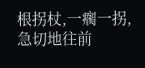根拐杖,一瘸一拐,急切地往前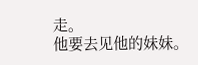走。
他要去见他的妹妹。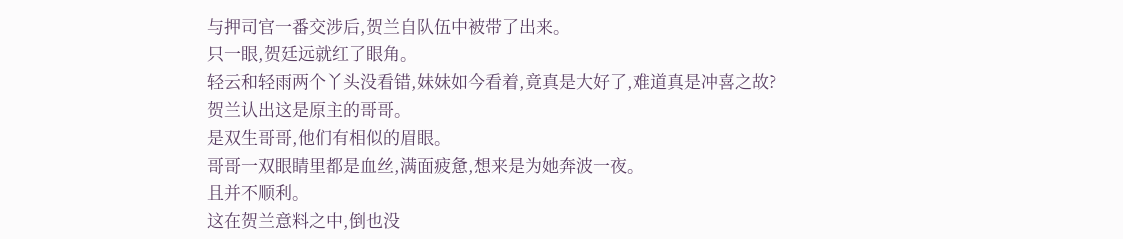与押司官一番交涉后,贺兰自队伍中被带了出来。
只一眼,贺廷远就红了眼角。
轻云和轻雨两个丫头没看错,妹妹如今看着,竟真是大好了,难道真是冲喜之故?
贺兰认出这是原主的哥哥。
是双生哥哥,他们有相似的眉眼。
哥哥一双眼睛里都是血丝,满面疲惫,想来是为她奔波一夜。
且并不顺利。
这在贺兰意料之中,倒也没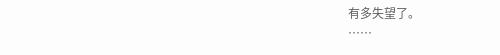有多失望了。
……